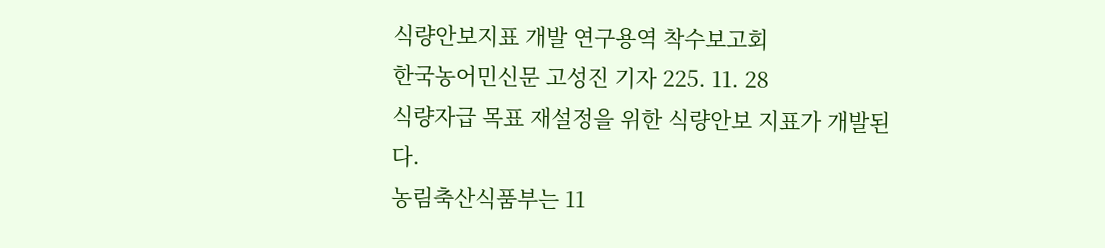식량안보지표 개발 연구용역 착수보고회
한국농어민신문 고성진 기자 225. 11. 28
식량자급 목표 재설정을 위한 식량안보 지표가 개발된다.
농림축산식품부는 11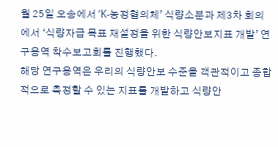월 25일 오송에서 ‘K-농정협의체’ 식량소분과 제3차 회의에서 ‘식량자급 목표 재설정을 위한 식량안보지표 개발’ 연구용역 착수보고회를 진행했다.
해당 연구용역은 우리의 식량안보 수준을 객관적이고 종합적으로 측정할 수 있는 지표를 개발하고 식량안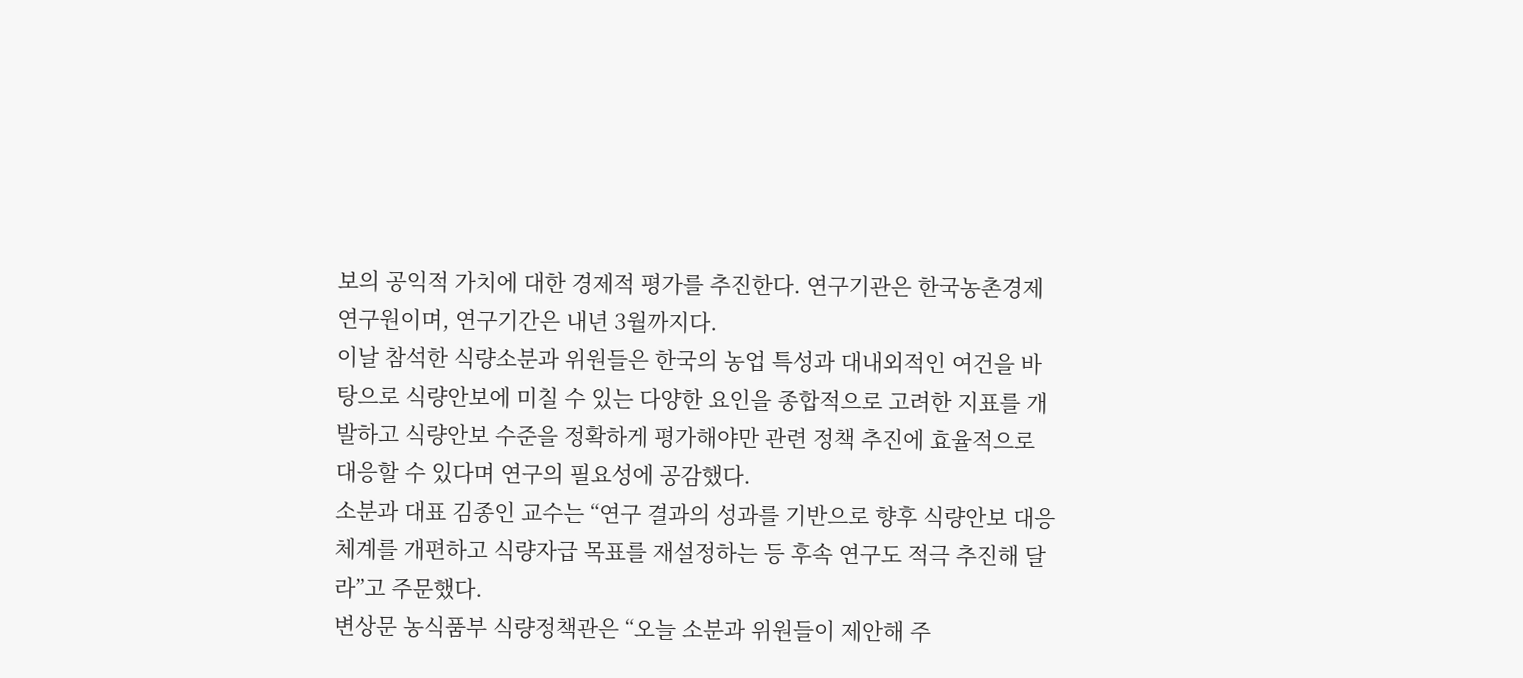보의 공익적 가치에 대한 경제적 평가를 추진한다. 연구기관은 한국농촌경제연구원이며, 연구기간은 내년 3월까지다.
이날 참석한 식량소분과 위원들은 한국의 농업 특성과 대내외적인 여건을 바탕으로 식량안보에 미칠 수 있는 다양한 요인을 종합적으로 고려한 지표를 개발하고 식량안보 수준을 정확하게 평가해야만 관련 정책 추진에 효율적으로 대응할 수 있다며 연구의 필요성에 공감했다.
소분과 대표 김종인 교수는 “연구 결과의 성과를 기반으로 향후 식량안보 대응 체계를 개편하고 식량자급 목표를 재설정하는 등 후속 연구도 적극 추진해 달라”고 주문했다.
변상문 농식품부 식량정책관은 “오늘 소분과 위원들이 제안해 주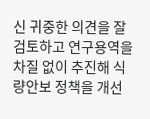신 귀중한 의견을 잘 검토하고 연구용역을 차질 없이 추진해 식량안보 정책을 개선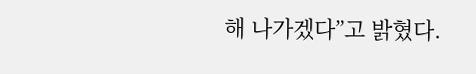해 나가겠다”고 밝혔다.